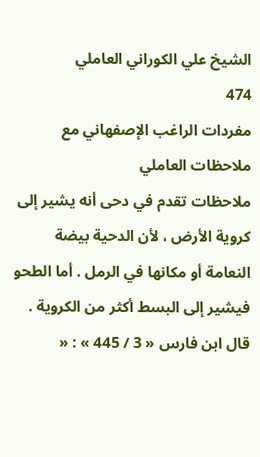الشيخ علي الكوراني العاملي
474
مفردات الراغب الإصفهاني مع ملاحظات العاملي
ملاحظات تقدم في دحى أنه يشير إلى كروية الأرض ، لأن الدحية بيضة النعامة أو مكانها في الرمل . أما الطحو فيشير إلى البسط أكثر من الكروية . قال ابن فارس « 3 / 445 » : «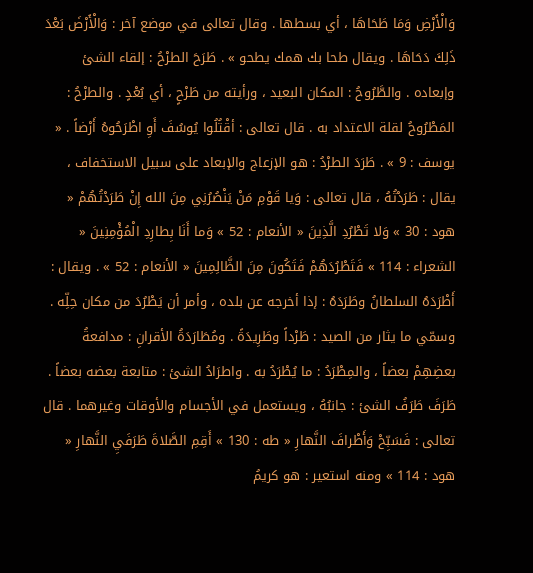وَالْأَرْضِ وَمَا طَحَاهَا ، أي بسطها . وقال تعالى في موضع آخر : وَالْأَرْضَ بَعْدَ ذَلِكَ دَحَاهَا . ويقال طحا بك همك يطحو » . طَرَحَ الطرْحُ : إلقاء الشئ وإبعاده . والطَّرُوحُ : المكان البعيد ، ورأيته من طَرْحٍ ، أي بُعْدٍ . والطرْحُ : المَطْرُوحُ لقلة الاعتداد به . قال تعالى : أقْتُلُوا يُوسُفَ أَوِ اطْرَحُوهُ أَرْضاً . « يوسف : 9 » . طَرَدَ الطرْدُ : هو الإزعاج والإبعاد على سبيل الاستخفاف ، يقال : طَرَدْتُهُ ، قال تعالى : وَيا قَوْمِ مَنْ يَنْصُرُنِي مِنَ الله إِنْ طَرَدْتُهُمْ « هود : 30 » وَلا تَطْرُدِ الَّذِينَ « الأنعام : 52 » وَما أَنَا بِطارِدِ الْمُؤْمِنِينَ « الشعراء : 114 » فَتَطْرُدَهُمْ فَتَكُونَ مِنَ الظَّالِمِينَ « الأنعام : 52 » . ويقال : أَطْرَدَهُ السلطانُ وطَرَدَهُ : إذا أخرجه عن بلده ، وأمر أن يَطْرُدَ من مكان حِلِّه . وسمّي ما يثار من الصيد : طَرْداً وطَرِيدَةً . ومُطَارَدَةُ الأقرانِ : مدافعةُ بعضِهِمْ بعضاً ، والمِطْرَدُ : ما يُطْرَدُ به . واطرَادُ الشئ : متابعة بعضه بعضاً . طَرَفَ طَرَفُ الشئ : جانبُهُ ، ويستعمل في الأجسام والأوقات وغيرهما . قال تعالى : فَسَبِّحْ وَأَطْرافَ النَّهارِ « طه : 130 » أَقِمِ الصَّلاةَ طَرَفَيِ النَّهارِ « هود : 114 » ومنه استعير : هو كريمُ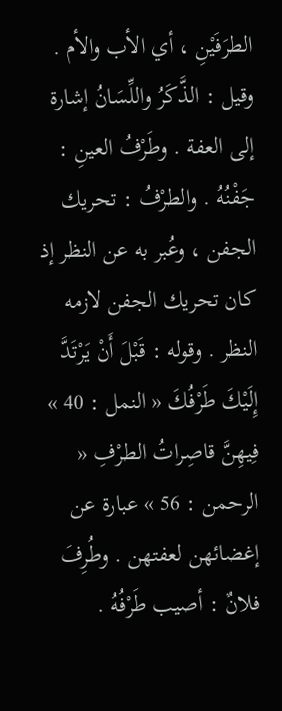الطرَفَيْنِ ، أي الأب والأم . وقيل : الذَّكَرُ واللِّسَانُ إشارة إلى العفة . وطَرْفُ العينِ : جَفْنُهُ . والطرْفُ : تحريك الجفن ، وعُبر به عن النظر إذ كان تحريك الجفن لازمه النظر . وقوله : قَبْلَ أَنْ يَرْتَدَّ إِلَيْكَ طَرْفُكَ « النمل : 40 » فِيهِنَّ قاصِراتُ الطرْفِ « الرحمن : 56 » عبارة عن إغضائهن لعفتهن . وطُرِفَ فلانٌ : أصيب طَرْفُهُ .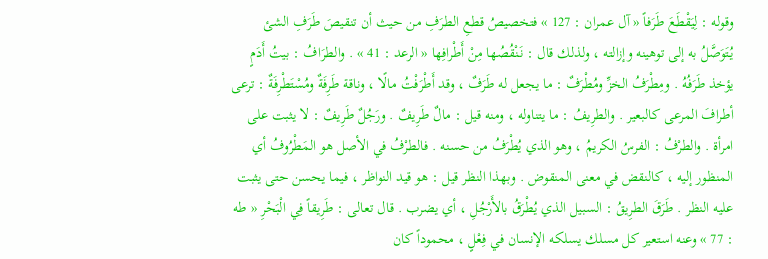وقوله : لِيَقْطَعَ طَرَفاً « آل عمران : 127 » فتخصيصُ قطعِ الطرَفِ من حيث أن تنقيصَ طَرَفِ الشئ يُتَوَصَّلُ به إلى توهينه وإزالته ، ولذلك قال : نَنْقُصُها مِنْ أَطْرافِها « الرعد : 41 » . والطرَافُ : بيتُ أَدَمٍ يؤخذ طَرَفُهُ . ومِطْرَفُ الخزِّ ومُطْرَفٌ : ما يجعل له طَرَفٌ ، وقد أَطْرَفْتُ مالًا ، وناقة طَرِفَةٌ ومُسْتَطْرِفَةٌ : ترعى أطرافَ المرعى كالبعير . والطرِيفُ : ما يتناوله ، ومنه قيل : مالٌ طَرِيفٌ . ورَجُلٌ طَرِيفٌ : لا يثبت على امرأة . والطرْفُ : الفرسُ الكريمُ ، وهو الذي يُطْرَفُ من حسنه . فالطرْفُ في الأصل هو المَطْرُوفُ أي المنظور إليه ، كالنقض في معنى المنقوض . وبهذا النظر قيل : هو قيد النواظر ، فيما يحسن حتى يثبت عليه النظر . طَرَقَ الطرِيقُ : السبيل الذي يُطْرَقُ بالأَرْجُلِ ، أي يضرب . قال تعالى : طَرِيقاً فِي الْبَحْرِ « طه : 77 » وعنه استعير كل مسلك يسلكه الإنسان في فِعْلٍ ، محموداً كان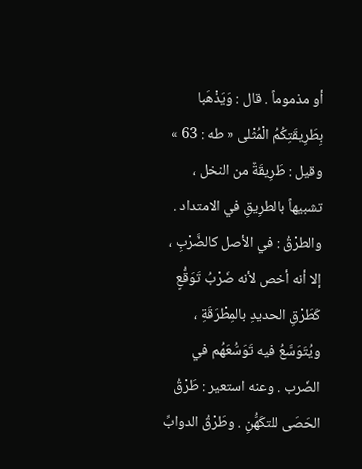أو مذموماً . قال : وَيَذْهَبا بِطَرِيقَتِكُمُ الْمُثْلى « طه : 63 » وقيل : طَرِيقَةٌ من النخل ، تشبيهاً بالطرِيقِ في الامتداد . والطرْقُ : في الأصل كالضَّرْبِ ، إلا أنه أخص لأنه ضَرْبُ تَوَقُّعٍ كَطَرْقِ الحديدِ بالمِطْرَقَةِ ، ويُتَوَسَّعُ فيه تَوَسُّعَهُم في الضّرب . وعنه استعير : طَرْقُ الحَصَى للتكَهُّنِ . وطَرْقُ الدوابِّ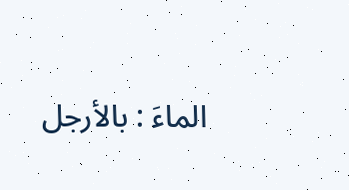الماءَ : بالأرجل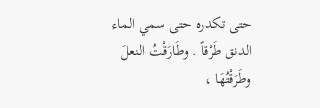حتى تكدره حتى سمي الماء الدنق طَرْقاً . وطَارَقْتُ النعلَ وطَرَقْتُهَا ،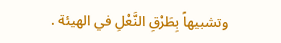وتشبيهاً بِطَرْقِ النَّعْلِ في الهيئة .